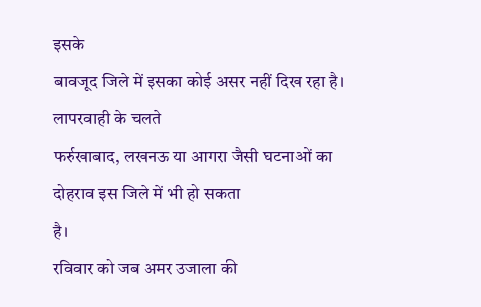इसके
बावजूद जिले में इसका कोई असर नहीं दिख रहा है। लापरवाही के चलते
फर्रुखाबाद, लखनऊ या आगरा जैसी घटनाओं का दोहराव इस जिले में भी हो सकता
है।
रविवार को जब अमर उजाला की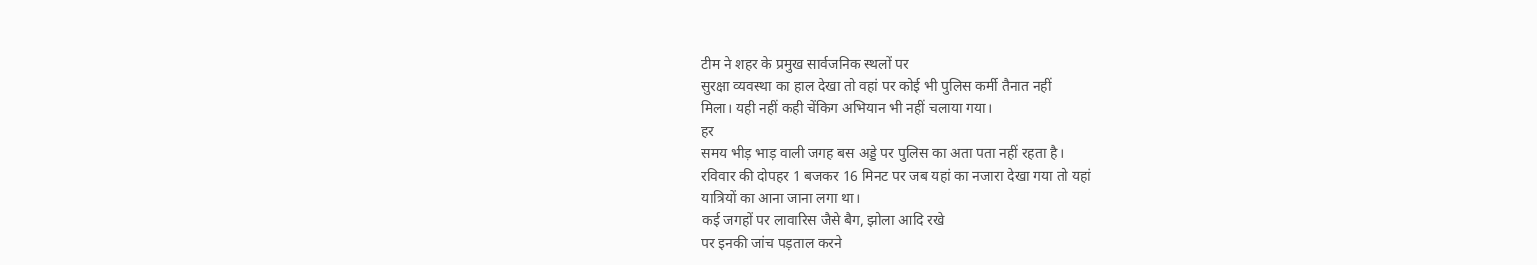टीम ने शहर के प्रमुख सार्वजनिक स्थलों पर
सुरक्षा व्यवस्था का हाल देखा तो वहां पर कोई भी पुलिस कर्मी तैनात नहीं
मिला। यही नहीं कही चेंकिग अभियान भी नहीं चलाया गया।
हर
समय भीड़ भाड़ वाली जगह बस अड्डे पर पुलिस का अता पता नहीं रहता है।
रविवार की दोपहर 1 बजकर 16 मिनट पर जब यहां का नजारा देखा गया तो यहां
यात्रियों का आना जाना लगा था।
कई जगहों पर लावारिस जैसे बैग, झोला आदि रखे
पर इनकी जांच पड़ताल करने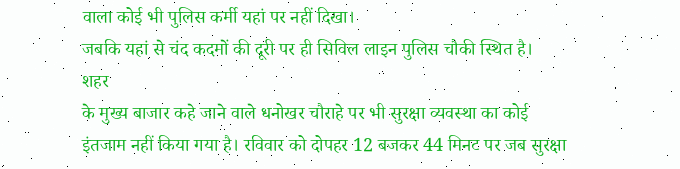वाला कोई भी पुलिस कर्मी यहां पर नहीं दिखा।
जबकि यहां से चंद कदमों की दूरी पर ही सिविल लाइन पुलिस चौकी स्थित है।
शहर
के मुख्य बाजार कहे जाने वाले धनोखर चौराहे पर भी सुरक्षा व्यवस्था का कोई
इंतजाम नहीं किया गया है। रविवार को दोपहर 12 बजकर 44 मिनट पर जब सुरक्षा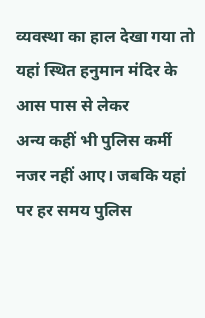व्यवस्था का हाल देखा गया तो यहां स्थित हनुमान मंदिर के आस पास से लेकर
अन्य कहीं भी पुलिस कर्मी नजर नहीं आए। जबकि यहां पर हर समय पुलिस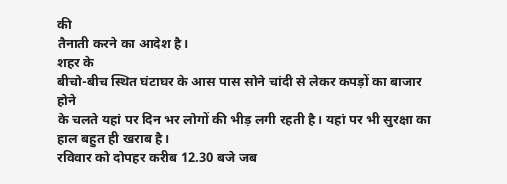की
तैनाती करने का आदेश है।
शहर के
बीचो-बीच स्थित घंटाघर के आस पास सोने चांदी से लेकर कपड़ों का बाजार होने
के चलते यहां पर दिन भर लोगों की भीड़ लगी रहती है। यहां पर भी सुरक्षा का
हाल बहुत ही खराब है।
रविवार को दोपहर करीब 12.30 बजे जब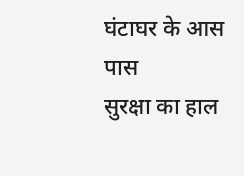घंटाघर के आस पास
सुरक्षा का हाल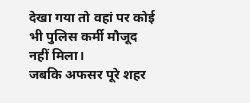देखा गया तो वहां पर कोई भी पुलिस कर्मी मौजूद नहीं मिला।
जबकि अफसर पूरे शहर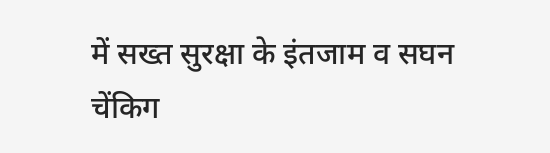में सख्त सुरक्षा के इंतजाम व सघन चेंकिग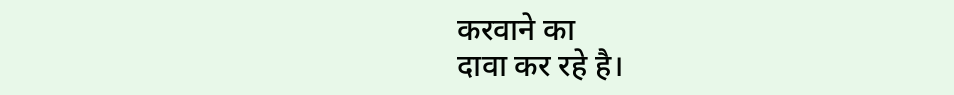करवाने का
दावा कर रहे है।